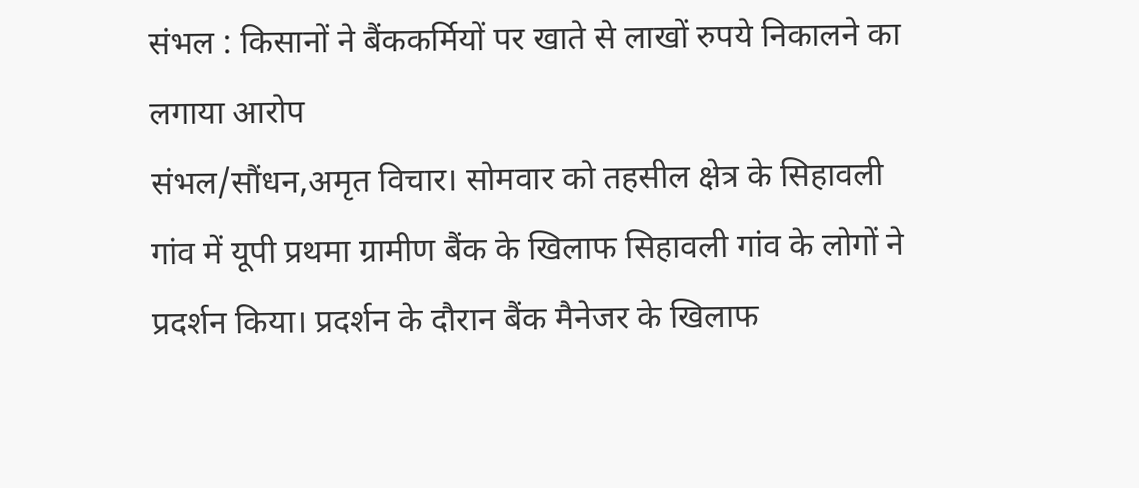संभल : किसानों ने बैंककर्मियों पर खाते से लाखों रुपये निकालने का लगाया आरोप
संभल/सौंधन,अमृत विचार। सोमवार को तहसील क्षेत्र के सिहावली गांव में यूपी प्रथमा ग्रामीण बैंक के खिलाफ सिहावली गांव के लोगों ने प्रदर्शन किया। प्रदर्शन के दौरान बैंक मैनेजर के खिलाफ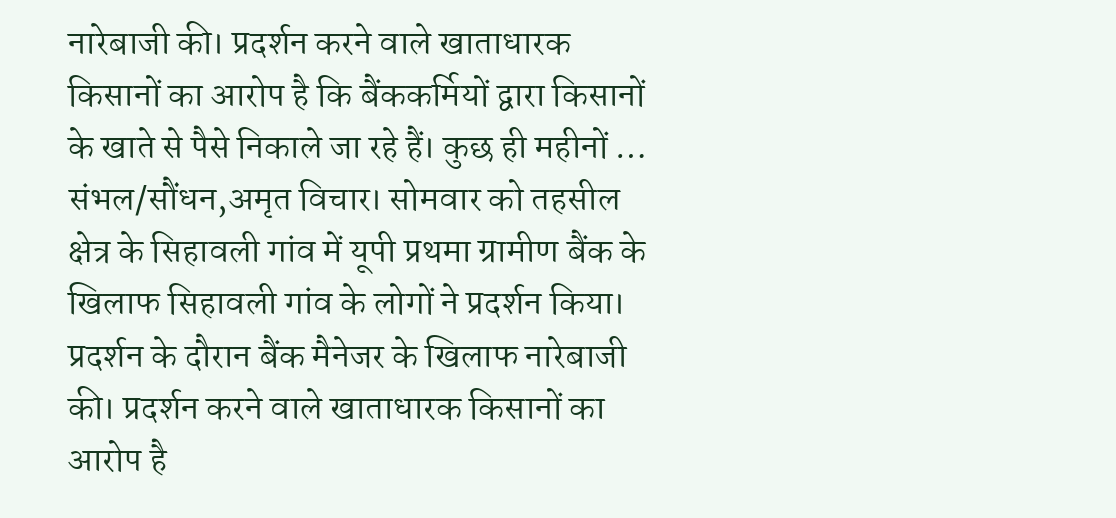नारेबाजी की। प्रदर्शन करने वाले खाताधारक किसानों का आरोप है कि बैंककर्मियों द्वारा किसानों के खाते से पैसे निकाले जा रहे हैं। कुछ ही महीनों …
संभल/सौंधन,अमृत विचार। सोमवार को तहसील क्षेत्र के सिहावली गांव में यूपी प्रथमा ग्रामीण बैंक के खिलाफ सिहावली गांव के लोगों ने प्रदर्शन किया। प्रदर्शन के दौरान बैंक मैनेजर के खिलाफ नारेबाजी की। प्रदर्शन करने वाले खाताधारक किसानों का आरोप है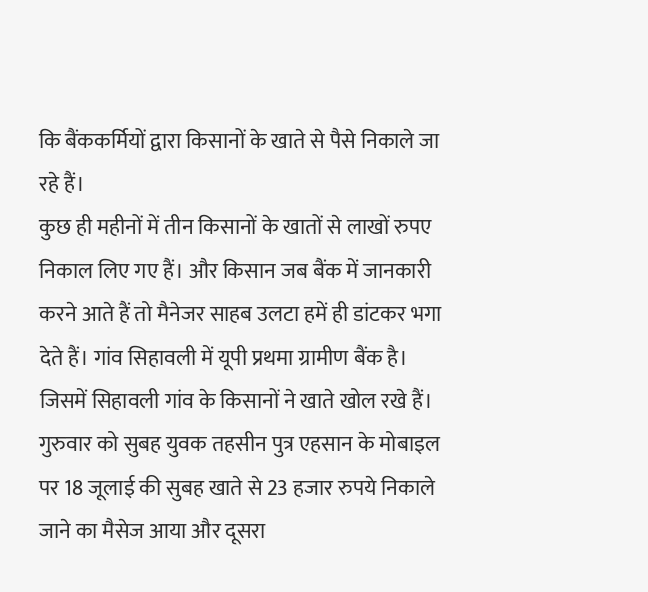कि बैंककर्मियों द्वारा किसानों के खाते से पैसे निकाले जा रहे हैं।
कुछ ही महीनों में तीन किसानों के खातों से लाखों रुपए निकाल लिए गए हैं। और किसान जब बैंक में जानकारी करने आते हैं तो मैनेजर साहब उलटा हमें ही डांटकर भगा देते हैं। गांव सिहावली में यूपी प्रथमा ग्रामीण बैंक है। जिसमें सिहावली गांव के किसानों ने खाते खोल रखे हैं।
गुरुवार को सुबह युवक तहसीन पुत्र एहसान के मोबाइल पर 18 जूलाई की सुबह खाते से 23 हजार रुपये निकाले जाने का मैसेज आया और दूसरा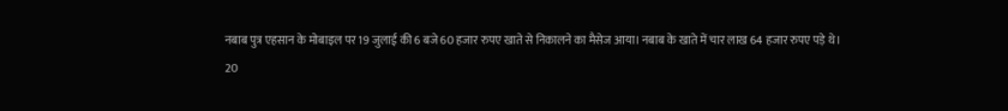नबाब पुत्र एहसान के मोबाइल पर 19 जुलाई की 6 बजे 60 हजार रुपए खाते से निकालने का मैसेज आया। नबाब के खाते में चार लाख 64 हजार रुपए पड़े थे।
20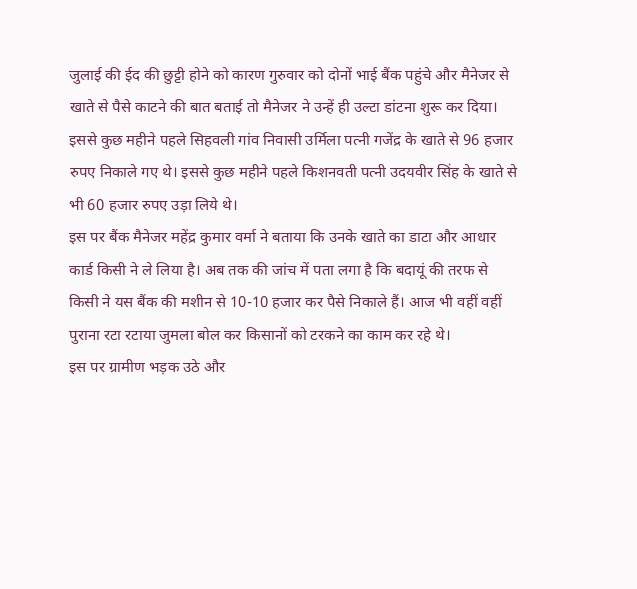जुलाई की ईद की छुट्टी होने को कारण गुरुवार को दोनों भाई बैंक पहुंचे और मैनेजर से खाते से पैसे काटने की बात बताई तो मैनेजर ने उन्हें ही उल्टा डांटना शुरू कर दिया। इससे कुछ महीने पहले सिहवली गांव निवासी उर्मिला पत्नी गजेंद्र के खाते से 96 हजार रुपए निकाले गए थे। इससे कुछ महीने पहले किशनवती पत्नी उदयवीर सिंह के खाते से भी 60 हजार रुपए उड़ा लिये थे।
इस पर बैंक मैनेजर महेंद्र कुमार वर्मा ने बताया कि उनके खाते का डाटा और आधार कार्ड किसी ने ले लिया है। अब तक की जांच में पता लगा है कि बदायूं की तरफ से किसी ने यस बैंक की मशीन से 10-10 हजार कर पैसे निकाले हैं। आज भी वहीं वहीं पुराना रटा रटाया जुमला बोल कर किसानों को टरकने का काम कर रहे थे।
इस पर ग्रामीण भड़क उठे और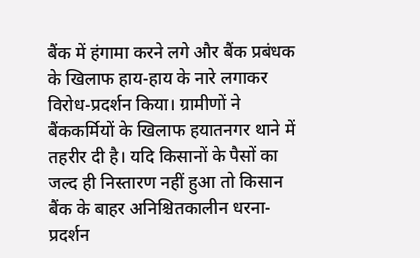बैंक में हंगामा करने लगे और बैंक प्रबंधक के खिलाफ हाय-हाय के नारे लगाकर विरोध-प्रदर्शन किया। ग्रामीणों ने बैंककर्मियों के खिलाफ हयातनगर थाने में तहरीर दी है। यदि किसानों के पैसों का जल्द ही निस्तारण नहीं हुआ तो किसान बैंक के बाहर अनिश्चितकालीन धरना-प्रदर्शन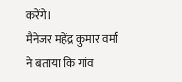करेंगे।
मैनेजर महेंद्र कुमार वर्मा ने बताया कि गांव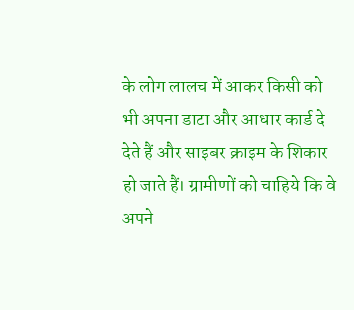के लोग लालच में आकर किसी को भी अपना डाटा और आधार कार्ड दे देते हैं और साइबर क्राइम के शिकार हो जाते हैं। ग्रामीणों को चाहिये कि वे अपने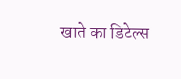खाते का डिटेल्स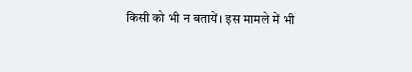किसी को भी न बतायें। इस मामले में भी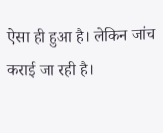ऐसा ही हुआ है। लेकिन जांच कराई जा रही है।